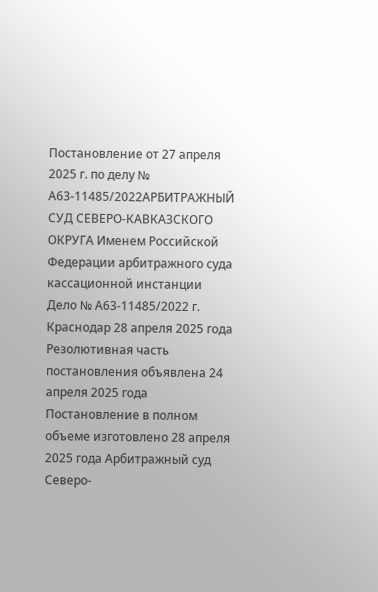Постановление от 27 апреля 2025 г. по делу № А63-11485/2022АРБИТРАЖНЫЙ СУД СЕВЕРО-КАВКАЗСКОГО ОКРУГА Именем Российской Федерации арбитражного суда кассационной инстанции Дело № А63-11485/2022 г. Краснодар 28 апреля 2025 года Резолютивная часть постановления объявлена 24 апреля 2025 года Постановление в полном объеме изготовлено 28 апреля 2025 года Арбитражный суд Северо-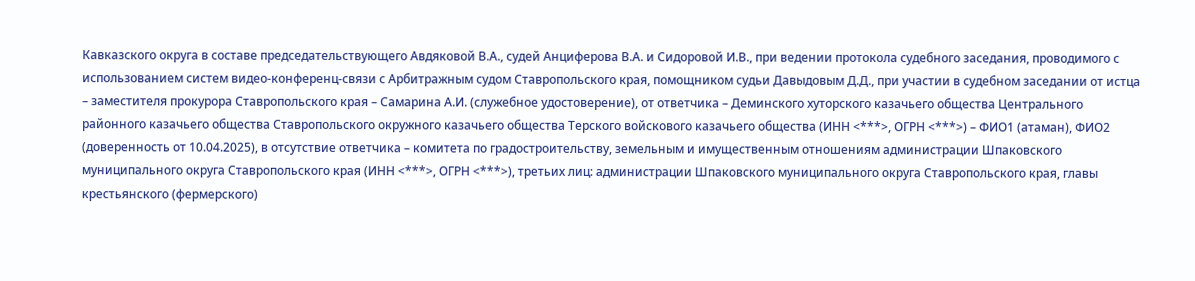Кавказского округа в составе председательствующего Авдяковой В.А., судей Анциферова В.А. и Сидоровой И.В., при ведении протокола судебного заседания, проводимого с использованием систем видео-конференц-связи с Арбитражным судом Ставропольского края, помощником судьи Давыдовым Д.Д., при участии в судебном заседании от истца – заместителя прокурора Ставропольского края – Самарина А.И. (служебное удостоверение), от ответчика – Деминского хуторского казачьего общества Центрального районного казачьего общества Ставропольского окружного казачьего общества Терского войскового казачьего общества (ИНН <***>, ОГРН <***>) – ФИО1 (атаман), ФИО2 (доверенность от 10.04.2025), в отсутствие ответчика – комитета по градостроительству, земельным и имущественным отношениям администрации Шпаковского муниципального округа Ставропольского края (ИНН <***>, ОГРН <***>), третьих лиц: администрации Шпаковского муниципального округа Ставропольского края, главы крестьянского (фермерского)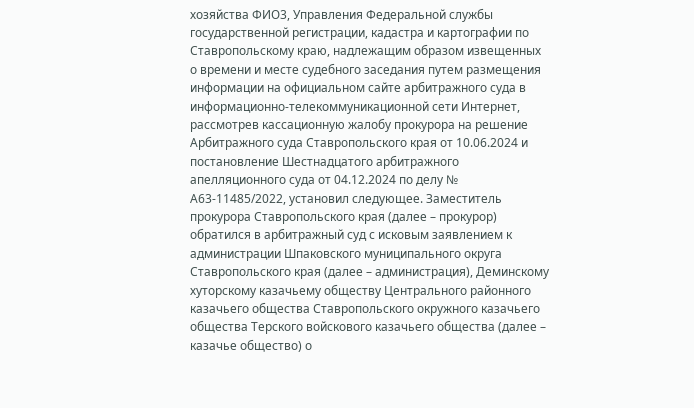хозяйства ФИО3, Управления Федеральной службы государственной регистрации, кадастра и картографии по Ставропольскому краю, надлежащим образом извещенных о времени и месте судебного заседания путем размещения информации на официальном сайте арбитражного суда в информационно-телекоммуникационной сети Интернет, рассмотрев кассационную жалобу прокурора на решение Арбитражного суда Ставропольского края от 10.06.2024 и постановление Шестнадцатого арбитражного апелляционного суда от 04.12.2024 по делу № А63-11485/2022, установил следующее. Заместитель прокурора Ставропольского края (далее – прокурор) обратился в арбитражный суд с исковым заявлением к администрации Шпаковского муниципального округа Ставропольского края (далее – администрация), Деминскому хуторскому казачьему обществу Центрального районного казачьего общества Ставропольского окружного казачьего общества Терского войскового казачьего общества (далее – казачье общество) о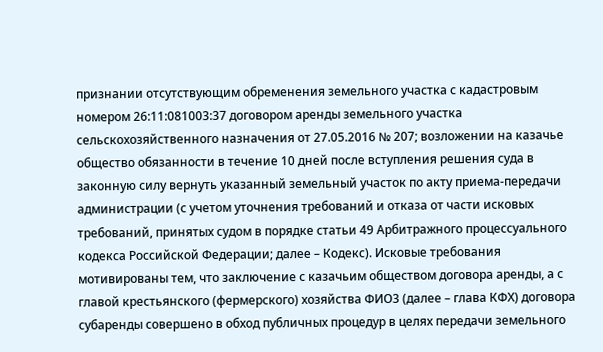признании отсутствующим обременения земельного участка с кадастровым номером 26:11:081003:37 договором аренды земельного участка сельскохозяйственного назначения от 27.05.2016 № 207; возложении на казачье общество обязанности в течение 10 дней после вступления решения суда в законную силу вернуть указанный земельный участок по акту приема-передачи администрации (с учетом уточнения требований и отказа от части исковых требований, принятых судом в порядке статьи 49 Арбитражного процессуального кодекса Российской Федерации; далее – Кодекс). Исковые требования мотивированы тем, что заключение с казачьим обществом договора аренды, а с главой крестьянского (фермерского) хозяйства ФИО3 (далее – глава КФХ) договора субаренды совершено в обход публичных процедур в целях передачи земельного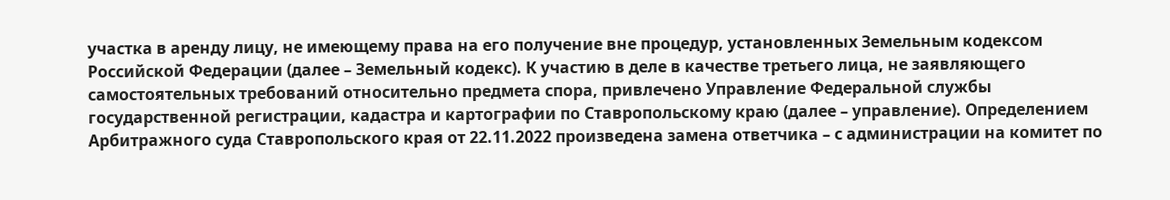участка в аренду лицу, не имеющему права на его получение вне процедур, установленных Земельным кодексом Российской Федерации (далее – Земельный кодекс). К участию в деле в качестве третьего лица, не заявляющего самостоятельных требований относительно предмета спора, привлечено Управление Федеральной службы государственной регистрации, кадастра и картографии по Ставропольскому краю (далее – управление). Определением Арбитражного суда Ставропольского края от 22.11.2022 произведена замена ответчика – с администрации на комитет по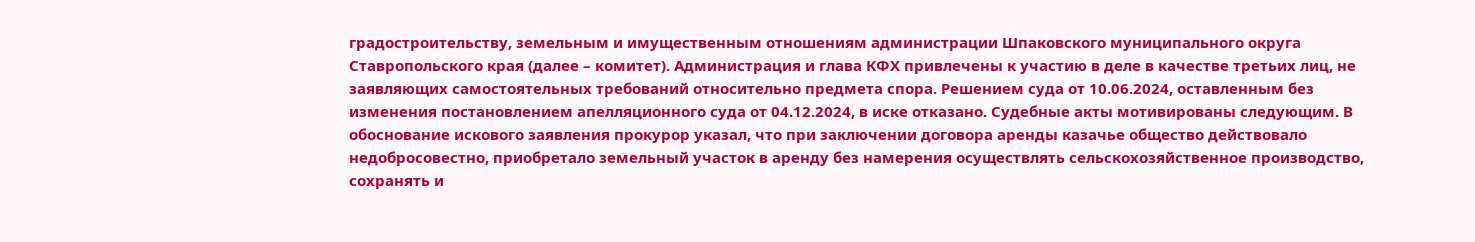градостроительству, земельным и имущественным отношениям администрации Шпаковского муниципального округа Ставропольского края (далее – комитет). Администрация и глава КФХ привлечены к участию в деле в качестве третьих лиц, не заявляющих самостоятельных требований относительно предмета спора. Решением суда от 10.06.2024, оставленным без изменения постановлением апелляционного суда от 04.12.2024, в иске отказано. Судебные акты мотивированы следующим. В обоснование искового заявления прокурор указал, что при заключении договора аренды казачье общество действовало недобросовестно, приобретало земельный участок в аренду без намерения осуществлять сельскохозяйственное производство, сохранять и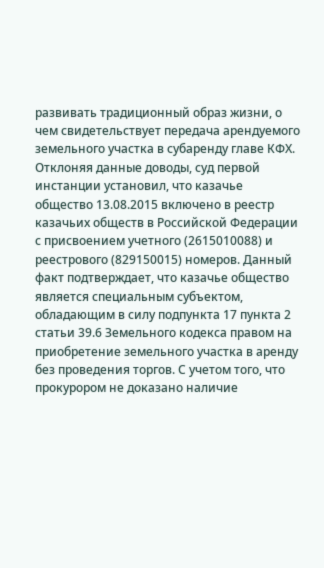развивать традиционный образ жизни, о чем свидетельствует передача арендуемого земельного участка в субаренду главе КФХ. Отклоняя данные доводы, суд первой инстанции установил, что казачье общество 13.08.2015 включено в реестр казачьих обществ в Российской Федерации с присвоением учетного (2615010088) и реестрового (829150015) номеров. Данный факт подтверждает, что казачье общество является специальным субъектом, обладающим в силу подпункта 17 пункта 2 статьи 39.6 Земельного кодекса правом на приобретение земельного участка в аренду без проведения торгов. С учетом того, что прокурором не доказано наличие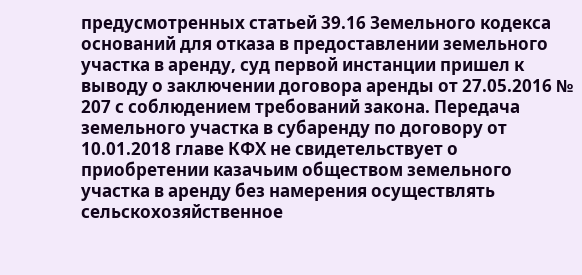предусмотренных статьей 39.16 Земельного кодекса оснований для отказа в предоставлении земельного участка в аренду, суд первой инстанции пришел к выводу о заключении договора аренды от 27.05.2016 № 207 с соблюдением требований закона. Передача земельного участка в субаренду по договору от 10.01.2018 главе КФХ не свидетельствует о приобретении казачьим обществом земельного участка в аренду без намерения осуществлять сельскохозяйственное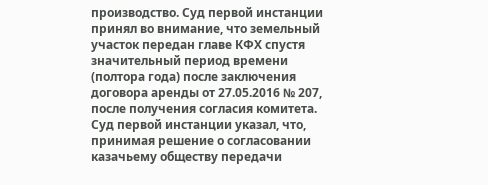производство. Суд первой инстанции принял во внимание, что земельный участок передан главе КФХ спустя значительный период времени (полтора года) после заключения договора аренды от 27.05.2016 № 207, после получения согласия комитета. Суд первой инстанции указал, что, принимая решение о согласовании казачьему обществу передачи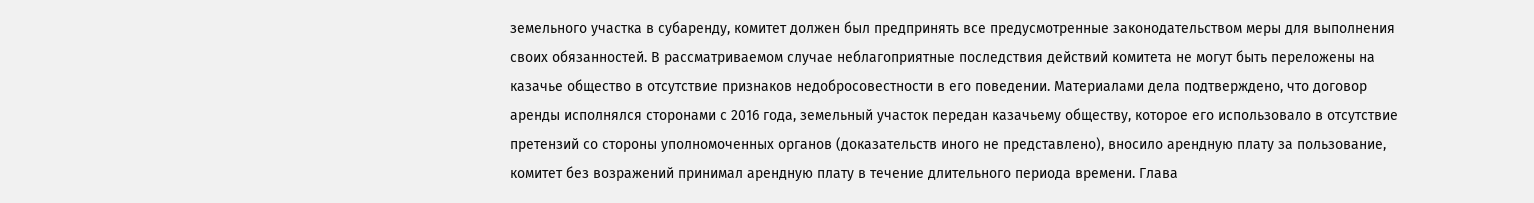земельного участка в субаренду, комитет должен был предпринять все предусмотренные законодательством меры для выполнения своих обязанностей. В рассматриваемом случае неблагоприятные последствия действий комитета не могут быть переложены на казачье общество в отсутствие признаков недобросовестности в его поведении. Материалами дела подтверждено, что договор аренды исполнялся сторонами с 2016 года, земельный участок передан казачьему обществу, которое его использовало в отсутствие претензий со стороны уполномоченных органов (доказательств иного не представлено), вносило арендную плату за пользование, комитет без возражений принимал арендную плату в течение длительного периода времени. Глава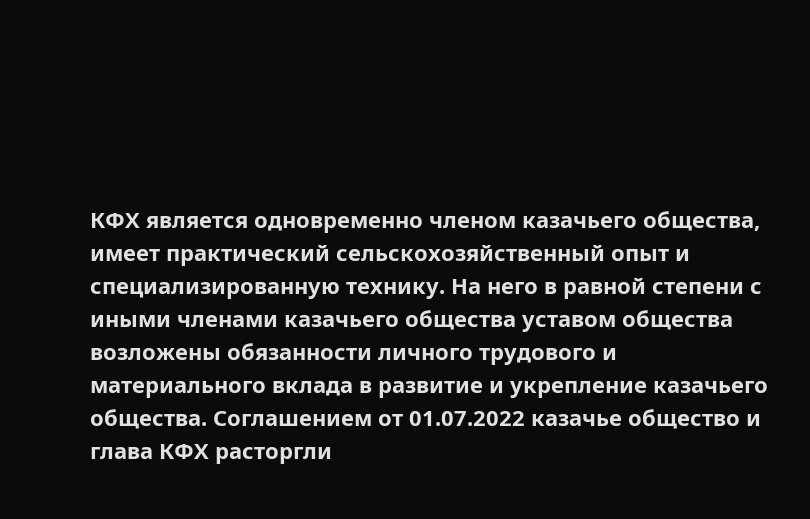КФХ является одновременно членом казачьего общества, имеет практический сельскохозяйственный опыт и специализированную технику. На него в равной степени с иными членами казачьего общества уставом общества возложены обязанности личного трудового и материального вклада в развитие и укрепление казачьего общества. Соглашением от 01.07.2022 казачье общество и глава КФХ расторгли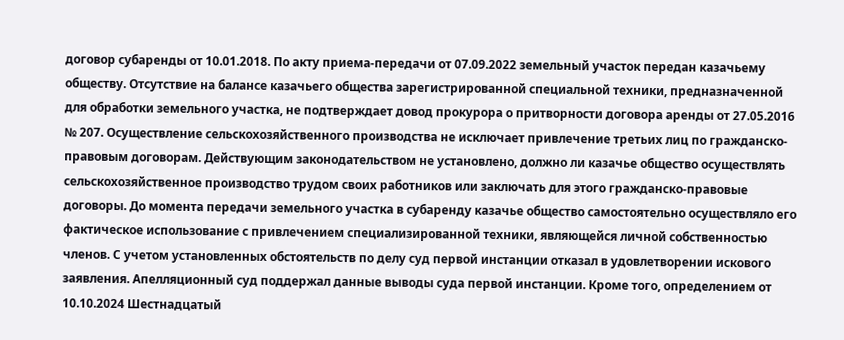договор субаренды от 10.01.2018. По акту приема-передачи от 07.09.2022 земельный участок передан казачьему обществу. Отсутствие на балансе казачьего общества зарегистрированной специальной техники, предназначенной для обработки земельного участка, не подтверждает довод прокурора о притворности договора аренды от 27.05.2016 № 207. Осуществление сельскохозяйственного производства не исключает привлечение третьих лиц по гражданско-правовым договорам. Действующим законодательством не установлено, должно ли казачье общество осуществлять сельскохозяйственное производство трудом своих работников или заключать для этого гражданско-правовые договоры. До момента передачи земельного участка в субаренду казачье общество самостоятельно осуществляло его фактическое использование с привлечением специализированной техники, являющейся личной собственностью членов. С учетом установленных обстоятельств по делу суд первой инстанции отказал в удовлетворении искового заявления. Апелляционный суд поддержал данные выводы суда первой инстанции. Кроме того, определением от 10.10.2024 Шестнадцатый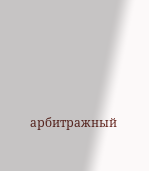арбитражный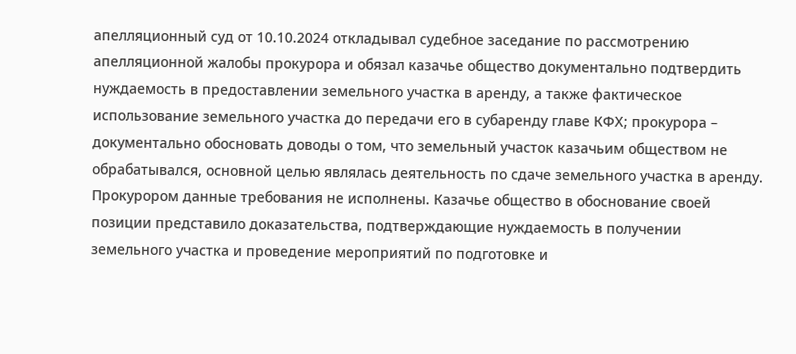апелляционный суд от 10.10.2024 откладывал судебное заседание по рассмотрению апелляционной жалобы прокурора и обязал казачье общество документально подтвердить нуждаемость в предоставлении земельного участка в аренду, а также фактическое использование земельного участка до передачи его в субаренду главе КФХ; прокурора – документально обосновать доводы о том, что земельный участок казачьим обществом не обрабатывался, основной целью являлась деятельность по сдаче земельного участка в аренду. Прокурором данные требования не исполнены. Казачье общество в обоснование своей позиции представило доказательства, подтверждающие нуждаемость в получении земельного участка и проведение мероприятий по подготовке и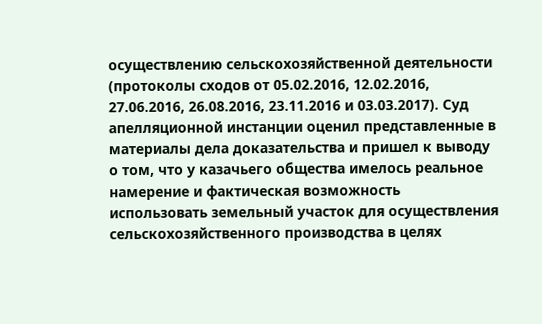осуществлению сельскохозяйственной деятельности (протоколы сходов от 05.02.2016, 12.02.2016, 27.06.2016, 26.08.2016, 23.11.2016 и 03.03.2017). Суд апелляционной инстанции оценил представленные в материалы дела доказательства и пришел к выводу о том, что у казачьего общества имелось реальное намерение и фактическая возможность использовать земельный участок для осуществления сельскохозяйственного производства в целях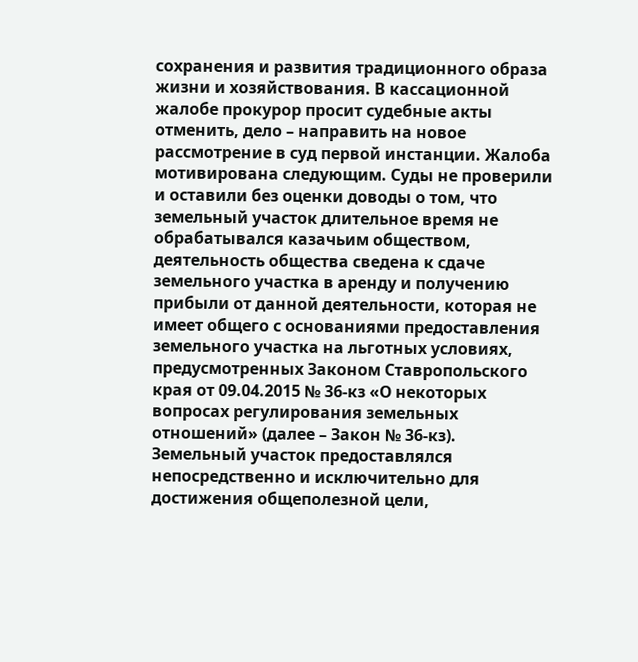сохранения и развития традиционного образа жизни и хозяйствования. В кассационной жалобе прокурор просит судебные акты отменить, дело – направить на новое рассмотрение в суд первой инстанции. Жалоба мотивирована следующим. Суды не проверили и оставили без оценки доводы о том, что земельный участок длительное время не обрабатывался казачьим обществом, деятельность общества сведена к сдаче земельного участка в аренду и получению прибыли от данной деятельности, которая не имеет общего с основаниями предоставления земельного участка на льготных условиях, предусмотренных Законом Ставропольского края от 09.04.2015 № 36-кз «О некоторых вопросах регулирования земельных отношений» (далее – Закон № 36-кз). Земельный участок предоставлялся непосредственно и исключительно для достижения общеполезной цели,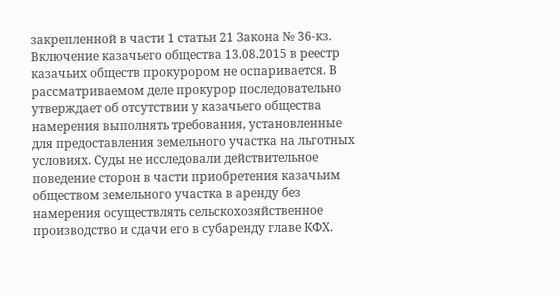закрепленной в части 1 статьи 21 Закона № 36-кз. Включение казачьего общества 13.08.2015 в реестр казачьих обществ прокурором не оспаривается. В рассматриваемом деле прокурор последовательно утверждает об отсутствии у казачьего общества намерения выполнять требования, установленные для предоставления земельного участка на льготных условиях. Суды не исследовали действительное поведение сторон в части приобретения казачьим обществом земельного участка в аренду без намерения осуществлять сельскохозяйственное производство и сдачи его в субаренду главе КФХ.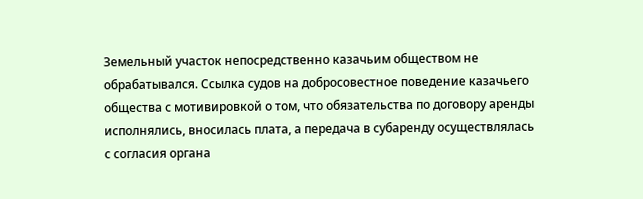Земельный участок непосредственно казачьим обществом не обрабатывался. Ссылка судов на добросовестное поведение казачьего общества с мотивировкой о том, что обязательства по договору аренды исполнялись, вносилась плата, а передача в субаренду осуществлялась с согласия органа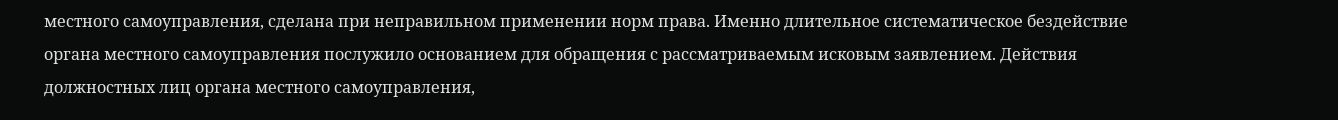местного самоуправления, сделана при неправильном применении норм права. Именно длительное систематическое бездействие органа местного самоуправления послужило основанием для обращения с рассматриваемым исковым заявлением. Действия должностных лиц органа местного самоуправления,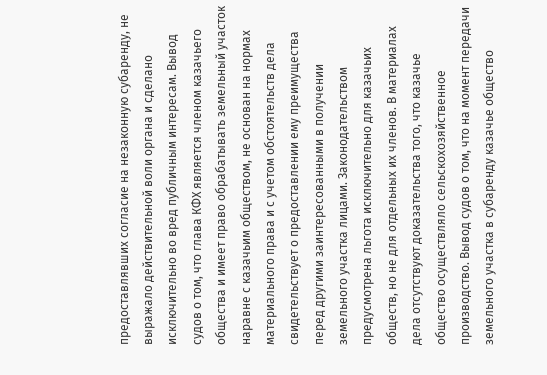предоставлявших согласие на незаконную субаренду, не выражало действительной воли органа и сделано исключительно во вред публичным интересам. Вывод судов о том, что глава КФХ является членом казачьего общества и имеет право обрабатывать земельный участок наравне с казачьим обществом, не основан на нормах материального права и с учетом обстоятельств дела свидетельствует о предоставлении ему преимущества перед другими заинтересованными в получении земельного участка лицами. Законодательством предусмотрена льгота исключительно для казачьих обществ, но не для отдельных их членов. В материалах дела отсутствуют доказательства того, что казачье общество осуществляло сельскохозяйственное производство. Вывод судов о том, что на момент передачи земельного участка в субаренду казачье общество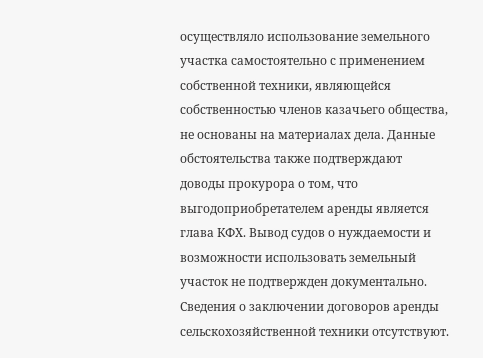осуществляло использование земельного участка самостоятельно с применением собственной техники, являющейся собственностью членов казачьего общества, не основаны на материалах дела. Данные обстоятельства также подтверждают доводы прокурора о том, что выгодоприобретателем аренды является глава КФХ. Вывод судов о нуждаемости и возможности использовать земельный участок не подтвержден документально. Сведения о заключении договоров аренды сельскохозяйственной техники отсутствуют.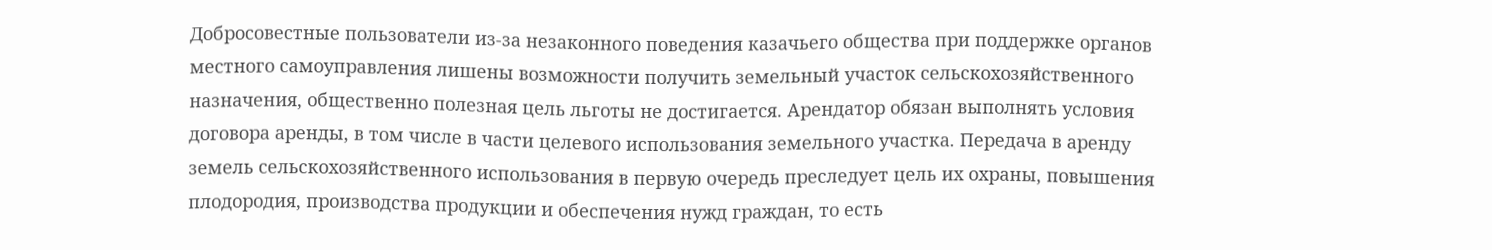Добросовестные пользователи из-за незаконного поведения казачьего общества при поддержке органов местного самоуправления лишены возможности получить земельный участок сельскохозяйственного назначения, общественно полезная цель льготы не достигается. Арендатор обязан выполнять условия договора аренды, в том числе в части целевого использования земельного участка. Передача в аренду земель сельскохозяйственного использования в первую очередь преследует цель их охраны, повышения плодородия, производства продукции и обеспечения нужд граждан, то есть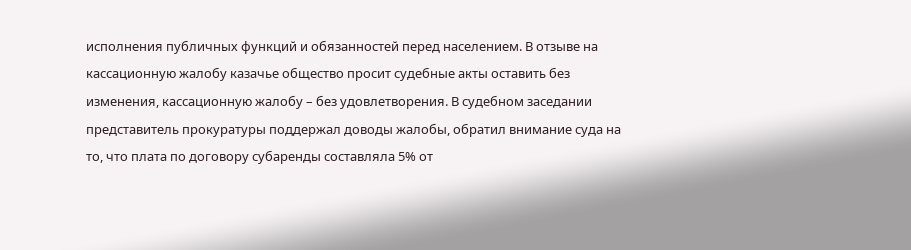исполнения публичных функций и обязанностей перед населением. В отзыве на кассационную жалобу казачье общество просит судебные акты оставить без изменения, кассационную жалобу – без удовлетворения. В судебном заседании представитель прокуратуры поддержал доводы жалобы, обратил внимание суда на то, что плата по договору субаренды составляла 5% от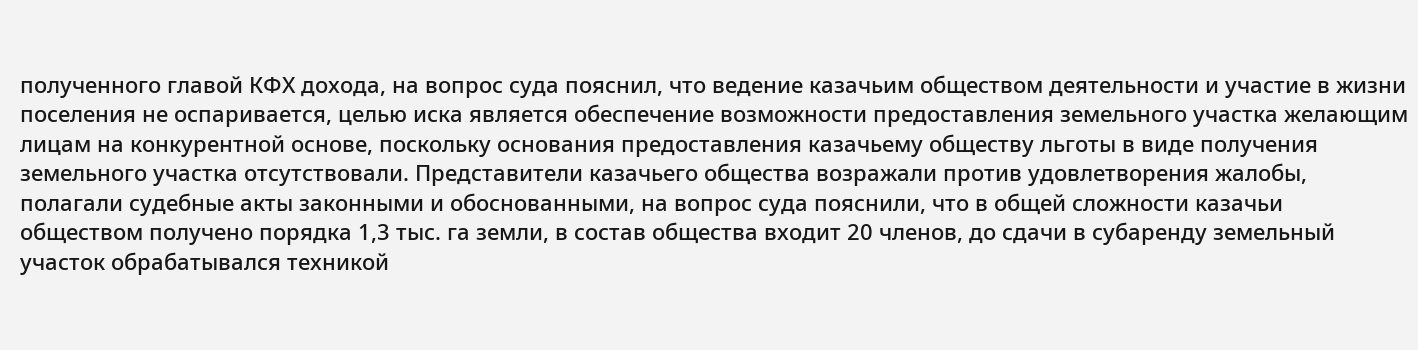полученного главой КФХ дохода, на вопрос суда пояснил, что ведение казачьим обществом деятельности и участие в жизни поселения не оспаривается, целью иска является обеспечение возможности предоставления земельного участка желающим лицам на конкурентной основе, поскольку основания предоставления казачьему обществу льготы в виде получения земельного участка отсутствовали. Представители казачьего общества возражали против удовлетворения жалобы, полагали судебные акты законными и обоснованными, на вопрос суда пояснили, что в общей сложности казачьи обществом получено порядка 1,3 тыс. га земли, в состав общества входит 20 членов, до сдачи в субаренду земельный участок обрабатывался техникой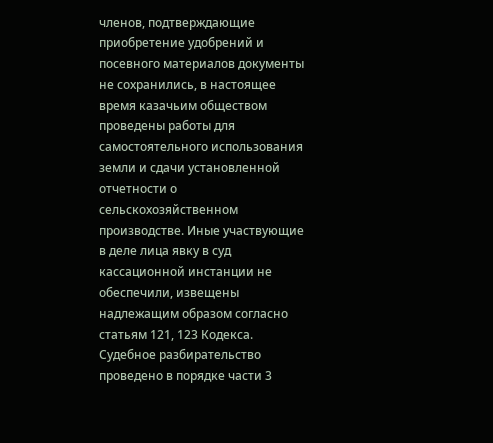членов, подтверждающие приобретение удобрений и посевного материалов документы не сохранились, в настоящее время казачьим обществом проведены работы для самостоятельного использования земли и сдачи установленной отчетности о сельскохозяйственном производстве. Иные участвующие в деле лица явку в суд кассационной инстанции не обеспечили, извещены надлежащим образом согласно статьям 121, 123 Кодекса. Судебное разбирательство проведено в порядке части 3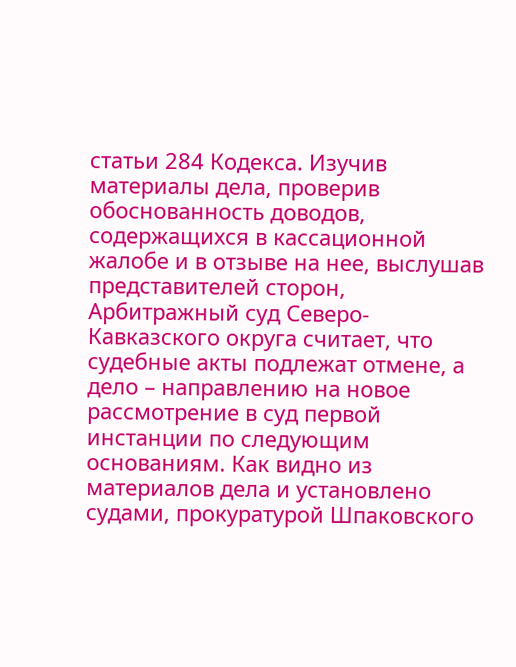статьи 284 Кодекса. Изучив материалы дела, проверив обоснованность доводов, содержащихся в кассационной жалобе и в отзыве на нее, выслушав представителей сторон, Арбитражный суд Северо-Кавказского округа считает, что судебные акты подлежат отмене, а дело – направлению на новое рассмотрение в суд первой инстанции по следующим основаниям. Как видно из материалов дела и установлено судами, прокуратурой Шпаковского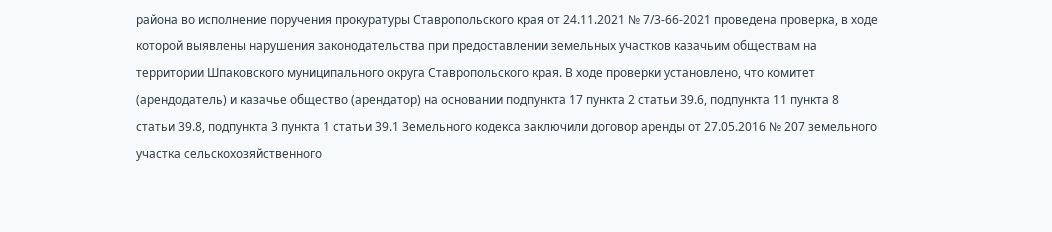района во исполнение поручения прокуратуры Ставропольского края от 24.11.2021 № 7/3-66-2021 проведена проверка, в ходе которой выявлены нарушения законодательства при предоставлении земельных участков казачьим обществам на территории Шпаковского муниципального округа Ставропольского края. В ходе проверки установлено, что комитет (арендодатель) и казачье общество (арендатор) на основании подпункта 17 пункта 2 статьи 39.6, подпункта 11 пункта 8 статьи 39.8, подпункта 3 пункта 1 статьи 39.1 Земельного кодекса заключили договор аренды от 27.05.2016 № 207 земельного участка сельскохозяйственного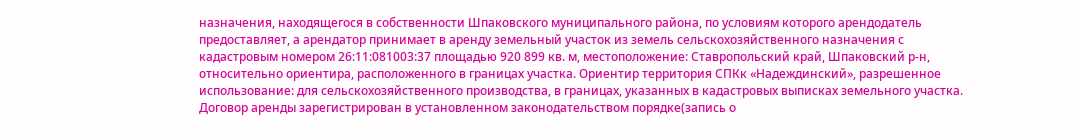назначения, находящегося в собственности Шпаковского муниципального района, по условиям которого арендодатель предоставляет, а арендатор принимает в аренду земельный участок из земель сельскохозяйственного назначения с кадастровым номером 26:11:081003:37 площадью 920 899 кв. м, местоположение: Ставропольский край, Шпаковский р-н, относительно ориентира, расположенного в границах участка. Ориентир территория СПКк «Надеждинский», разрешенное использование: для сельскохозяйственного производства, в границах, указанных в кадастровых выписках земельного участка. Договор аренды зарегистрирован в установленном законодательством порядке(запись о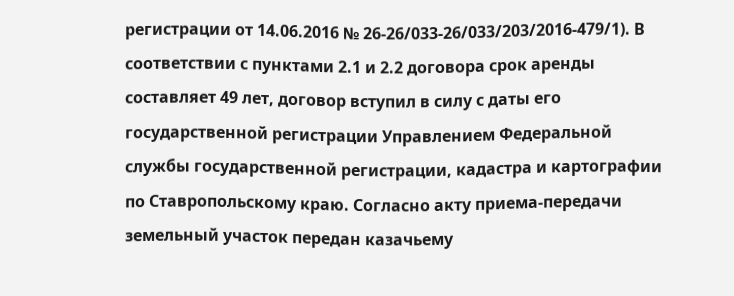регистрации от 14.06.2016 № 26-26/033-26/033/203/2016-479/1). В соответствии с пунктами 2.1 и 2.2 договора срок аренды составляет 49 лет, договор вступил в силу с даты его государственной регистрации Управлением Федеральной службы государственной регистрации, кадастра и картографии по Ставропольскому краю. Согласно акту приема-передачи земельный участок передан казачьему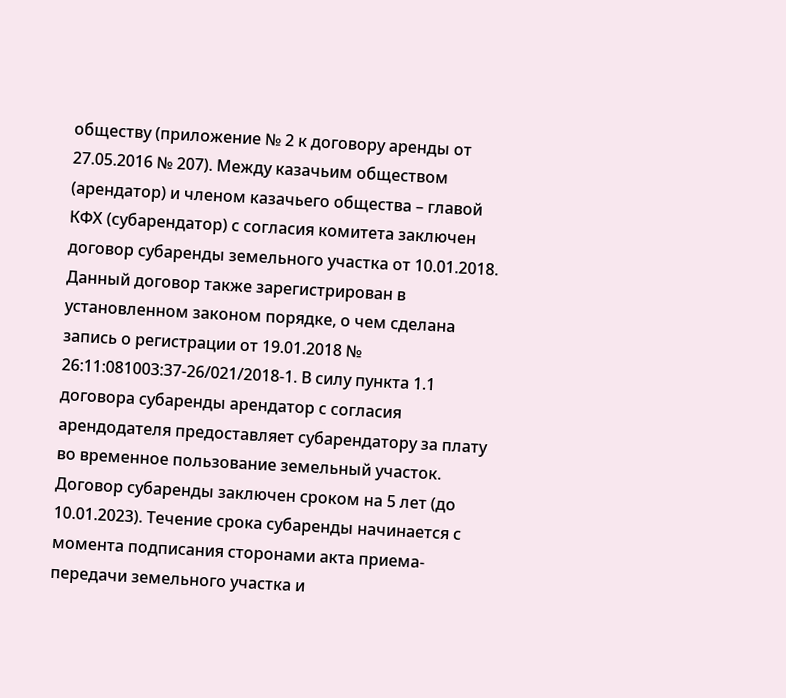обществу (приложение № 2 к договору аренды от 27.05.2016 № 207). Между казачьим обществом (арендатор) и членом казачьего общества – главой КФХ (субарендатор) с согласия комитета заключен договор субаренды земельного участка от 10.01.2018. Данный договор также зарегистрирован в установленном законом порядке, о чем сделана запись о регистрации от 19.01.2018 № 26:11:081003:37-26/021/2018-1. В силу пункта 1.1 договора субаренды арендатор с согласия арендодателя предоставляет субарендатору за плату во временное пользование земельный участок. Договор субаренды заключен сроком на 5 лет (до 10.01.2023). Течение срока субаренды начинается с момента подписания сторонами акта приема-передачи земельного участка и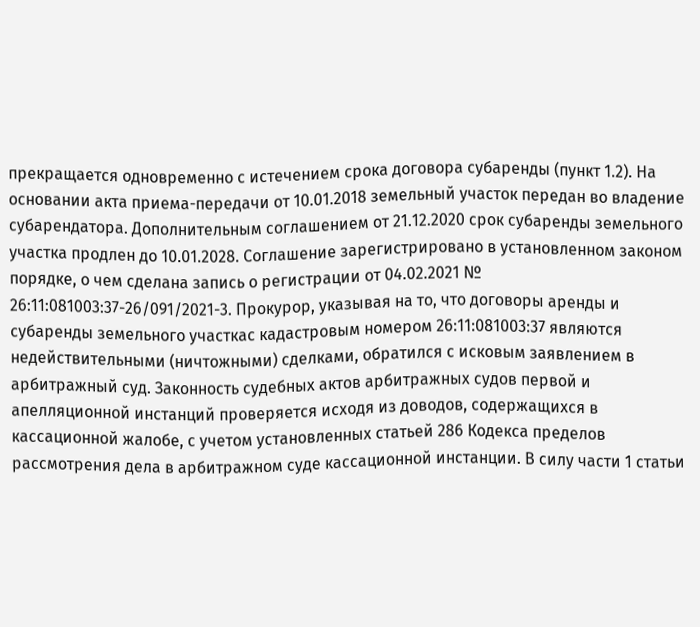прекращается одновременно с истечением срока договора субаренды (пункт 1.2). На основании акта приема-передачи от 10.01.2018 земельный участок передан во владение субарендатора. Дополнительным соглашением от 21.12.2020 срок субаренды земельного участка продлен до 10.01.2028. Соглашение зарегистрировано в установленном законом порядке, о чем сделана запись о регистрации от 04.02.2021 № 26:11:081003:37-26/091/2021-3. Прокурор, указывая на то, что договоры аренды и субаренды земельного участкас кадастровым номером 26:11:081003:37 являются недействительными (ничтожными) сделками, обратился с исковым заявлением в арбитражный суд. Законность судебных актов арбитражных судов первой и апелляционной инстанций проверяется исходя из доводов, содержащихся в кассационной жалобе, с учетом установленных статьей 286 Кодекса пределов рассмотрения дела в арбитражном суде кассационной инстанции. В силу части 1 статьи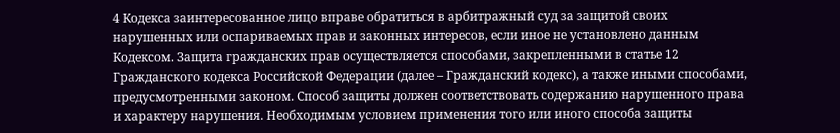4 Кодекса заинтересованное лицо вправе обратиться в арбитражный суд за защитой своих нарушенных или оспариваемых прав и законных интересов, если иное не установлено данным Кодексом. Защита гражданских прав осуществляется способами, закрепленными в статье 12 Гражданского кодекса Российской Федерации (далее – Гражданский кодекс), а также иными способами, предусмотренными законом. Способ защиты должен соответствовать содержанию нарушенного права и характеру нарушения. Необходимым условием применения того или иного способа защиты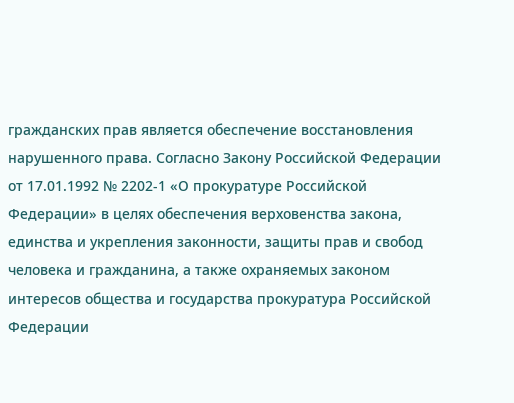гражданских прав является обеспечение восстановления нарушенного права. Согласно Закону Российской Федерации от 17.01.1992 № 2202-1 «О прокуратуре Российской Федерации» в целях обеспечения верховенства закона, единства и укрепления законности, защиты прав и свобод человека и гражданина, а также охраняемых законом интересов общества и государства прокуратура Российской Федерации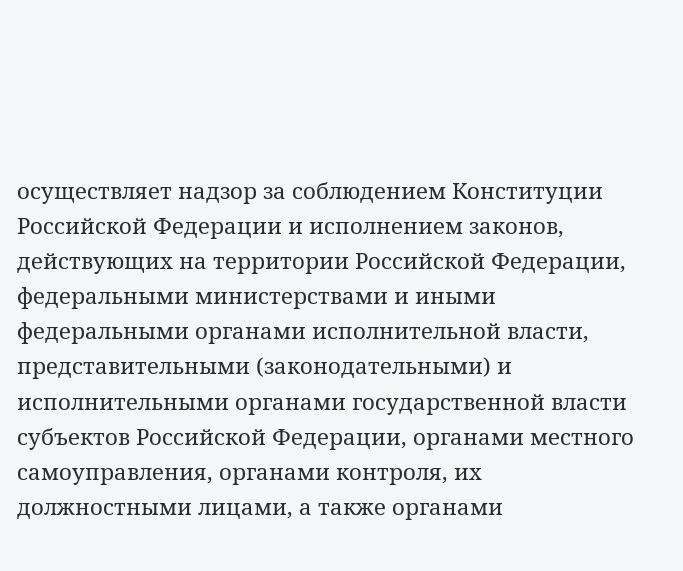осуществляет надзор за соблюдением Конституции Российской Федерации и исполнением законов, действующих на территории Российской Федерации, федеральными министерствами и иными федеральными органами исполнительной власти, представительными (законодательными) и исполнительными органами государственной власти субъектов Российской Федерации, органами местного самоуправления, органами контроля, их должностными лицами, а также органами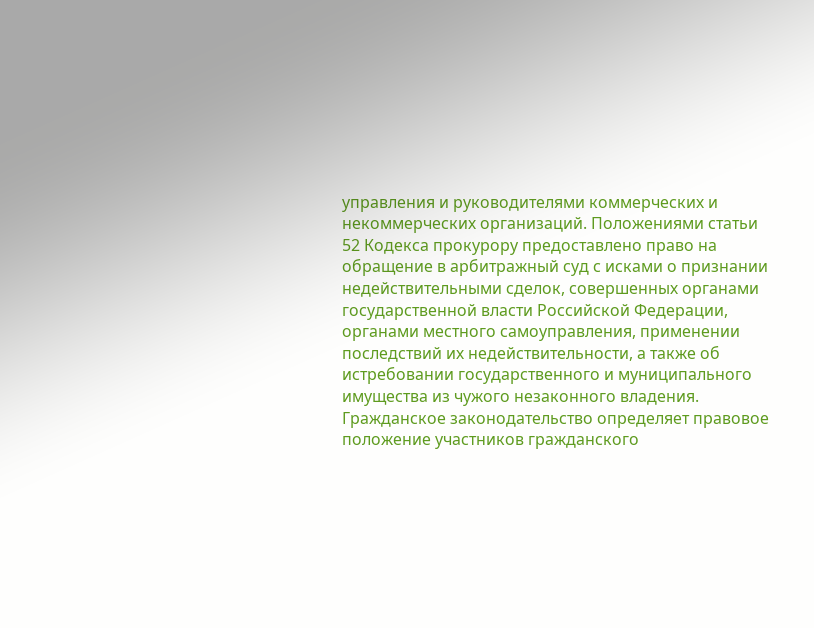управления и руководителями коммерческих и некоммерческих организаций. Положениями статьи 52 Кодекса прокурору предоставлено право на обращение в арбитражный суд с исками о признании недействительными сделок, совершенных органами государственной власти Российской Федерации, органами местного самоуправления, применении последствий их недействительности, а также об истребовании государственного и муниципального имущества из чужого незаконного владения. Гражданское законодательство определяет правовое положение участников гражданского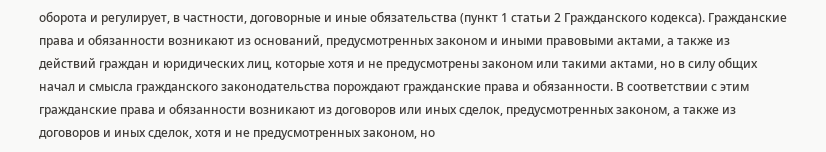оборота и регулирует, в частности, договорные и иные обязательства (пункт 1 статьи 2 Гражданского кодекса). Гражданские права и обязанности возникают из оснований, предусмотренных законом и иными правовыми актами, а также из действий граждан и юридических лиц, которые хотя и не предусмотрены законом или такими актами, но в силу общих начал и смысла гражданского законодательства порождают гражданские права и обязанности. В соответствии с этим гражданские права и обязанности возникают из договоров или иных сделок, предусмотренных законом, а также из договоров и иных сделок, хотя и не предусмотренных законом, но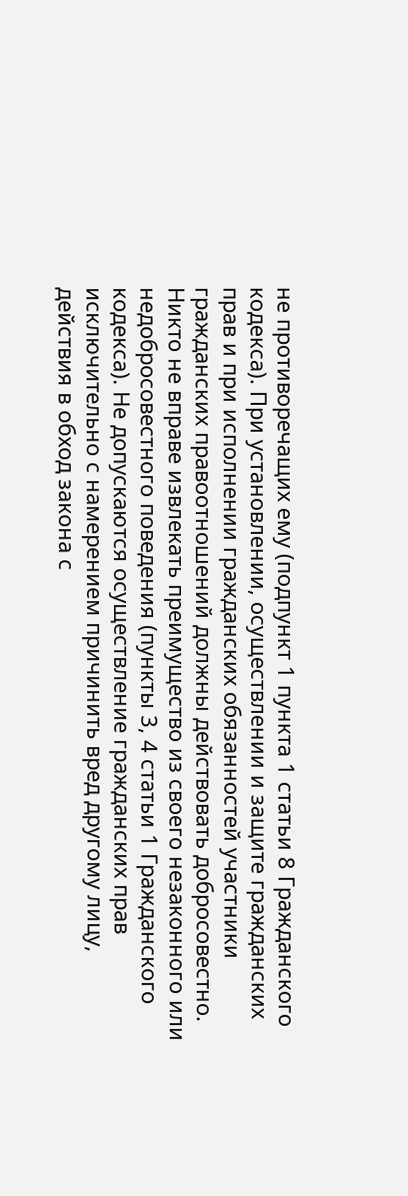не противоречащих ему (подпункт 1 пункта 1 статьи 8 Гражданского кодекса). При установлении, осуществлении и защите гражданских прав и при исполнении гражданских обязанностей участники гражданских правоотношений должны действовать добросовестно. Никто не вправе извлекать преимущество из своего незаконного или недобросовестного поведения (пункты 3, 4 статьи 1 Гражданского кодекса). Не допускаются осуществление гражданских прав исключительно с намерением причинить вред другому лицу, действия в обход закона с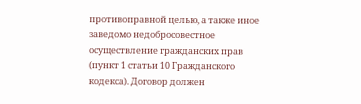противоправной целью, а также иное заведомо недобросовестное осуществление гражданских прав (пункт 1 статьи 10 Гражданского кодекса). Договор должен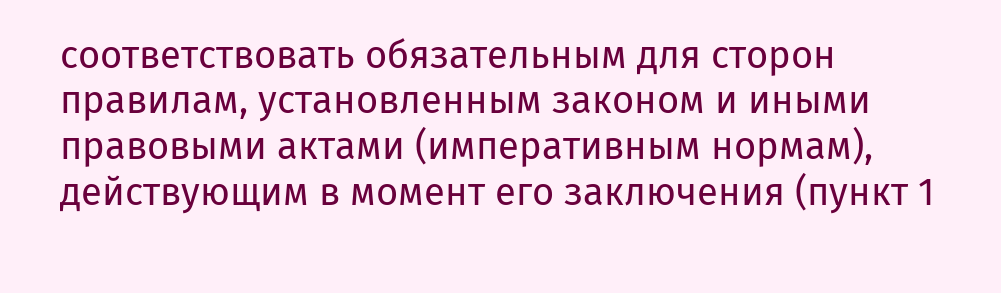соответствовать обязательным для сторон правилам, установленным законом и иными правовыми актами (императивным нормам), действующим в момент его заключения (пункт 1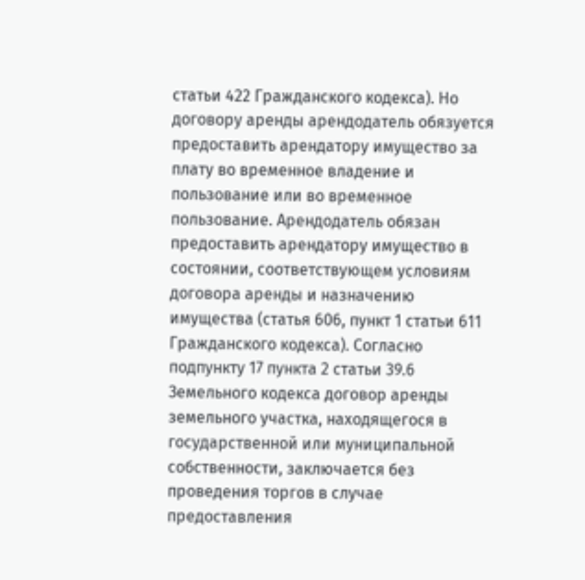статьи 422 Гражданского кодекса). Но договору аренды арендодатель обязуется предоставить арендатору имущество за плату во временное владение и пользование или во временное пользование. Арендодатель обязан предоставить арендатору имущество в состоянии, соответствующем условиям договора аренды и назначению имущества (статья 606, пункт 1 статьи 611 Гражданского кодекса). Согласно подпункту 17 пункта 2 статьи 39.6 Земельного кодекса договор аренды земельного участка, находящегося в государственной или муниципальной собственности, заключается без проведения торгов в случае предоставления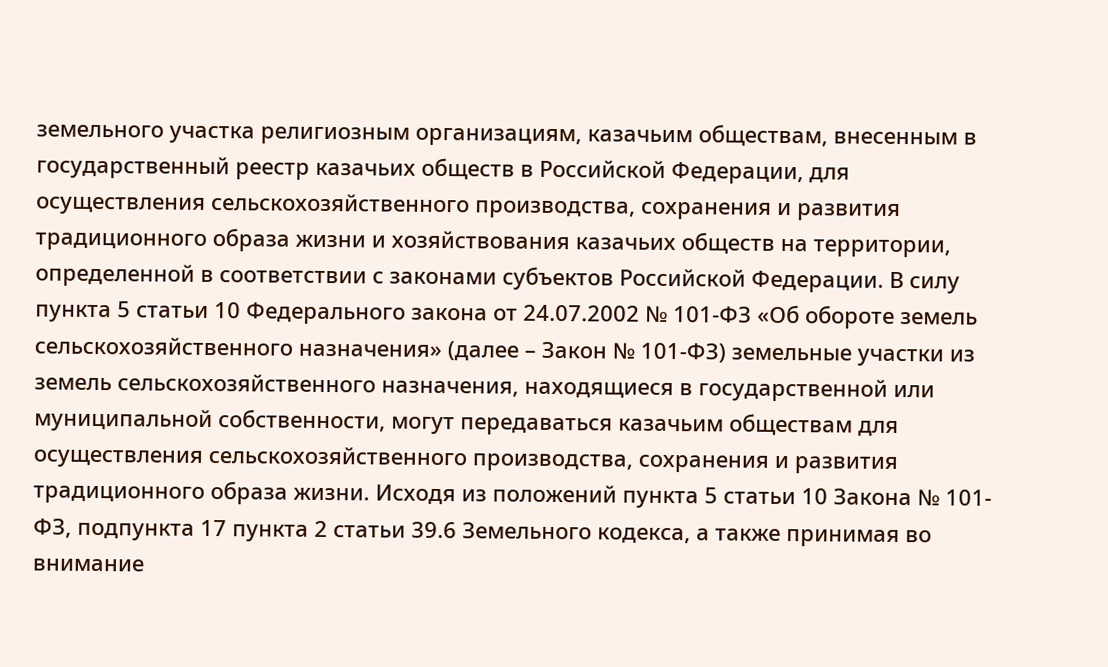земельного участка религиозным организациям, казачьим обществам, внесенным в государственный реестр казачьих обществ в Российской Федерации, для осуществления сельскохозяйственного производства, сохранения и развития традиционного образа жизни и хозяйствования казачьих обществ на территории, определенной в соответствии с законами субъектов Российской Федерации. В силу пункта 5 статьи 10 Федерального закона от 24.07.2002 № 101-ФЗ «Об обороте земель сельскохозяйственного назначения» (далее – Закон № 101-ФЗ) земельные участки из земель сельскохозяйственного назначения, находящиеся в государственной или муниципальной собственности, могут передаваться казачьим обществам для осуществления сельскохозяйственного производства, сохранения и развития традиционного образа жизни. Исходя из положений пункта 5 статьи 10 Закона № 101-ФЗ, подпункта 17 пункта 2 статьи 39.6 Земельного кодекса, а также принимая во внимание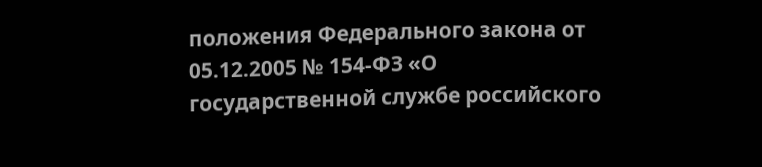положения Федерального закона от 05.12.2005 № 154-ФЗ «О государственной службе российского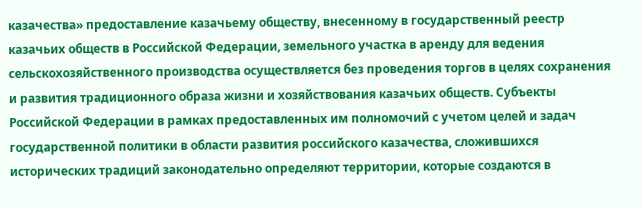казачества» предоставление казачьему обществу, внесенному в государственный реестр казачьих обществ в Российской Федерации, земельного участка в аренду для ведения сельскохозяйственного производства осуществляется без проведения торгов в целях сохранения и развития традиционного образа жизни и хозяйствования казачьих обществ. Субъекты Российской Федерации в рамках предоставленных им полномочий с учетом целей и задач государственной политики в области развития российского казачества, сложившихся исторических традиций законодательно определяют территории, которые создаются в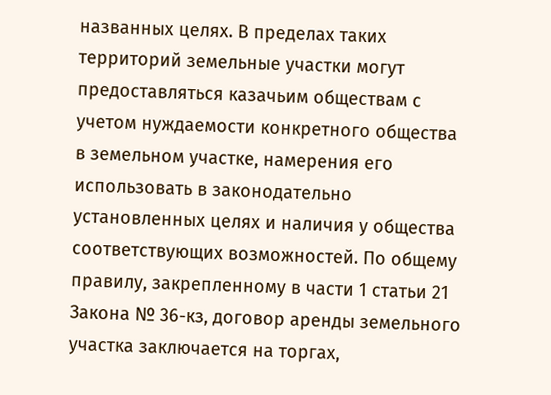названных целях. В пределах таких территорий земельные участки могут предоставляться казачьим обществам с учетом нуждаемости конкретного общества в земельном участке, намерения его использовать в законодательно установленных целях и наличия у общества соответствующих возможностей. По общему правилу, закрепленному в части 1 статьи 21 Закона № 36-кз, договор аренды земельного участка заключается на торгах,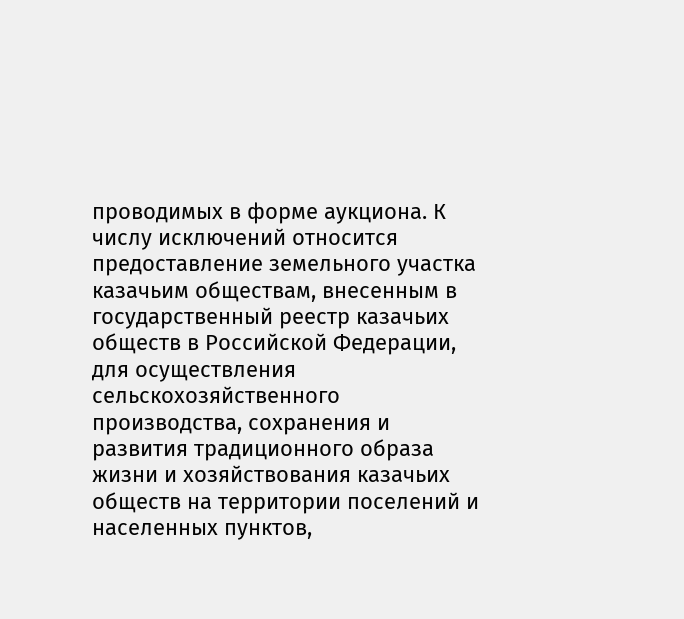проводимых в форме аукциона. К числу исключений относится предоставление земельного участка казачьим обществам, внесенным в государственный реестр казачьих обществ в Российской Федерации, для осуществления сельскохозяйственного производства, сохранения и развития традиционного образа жизни и хозяйствования казачьих обществ на территории поселений и населенных пунктов,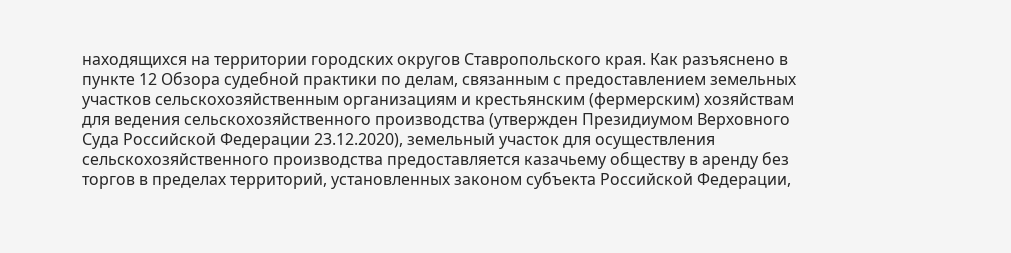находящихся на территории городских округов Ставропольского края. Как разъяснено в пункте 12 Обзора судебной практики по делам, связанным с предоставлением земельных участков сельскохозяйственным организациям и крестьянским (фермерским) хозяйствам для ведения сельскохозяйственного производства (утвержден Президиумом Верховного Суда Российской Федерации 23.12.2020), земельный участок для осуществления сельскохозяйственного производства предоставляется казачьему обществу в аренду без торгов в пределах территорий, установленных законом субъекта Российской Федерации,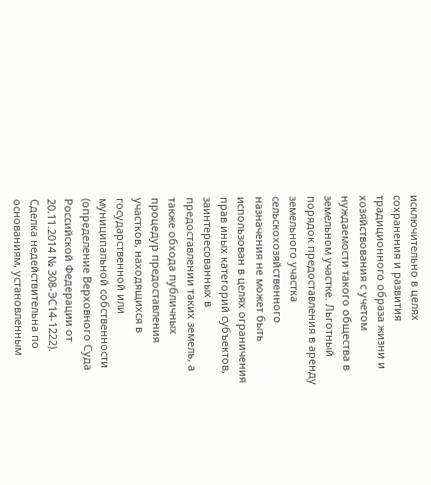исключительно в целях сохранения и развития традиционного образа жизни и хозяйствования с учетом нуждаемости такого общества в земельном участке. Льготный порядок предоставления в аренду земельного участка сельскохозяйственного назначения не может быть использован в целях ограничения прав иных категорий субъектов, заинтересованных в предоставлении таких земель, а также обхода публичных процедур предоставления участков, находящихся в государственной или муниципальной собственности (определение Верховного Суда Российской Федерации от 20.11.2014 № 308-ЭС14-1222). Сделка недействительна по основаниям, установленным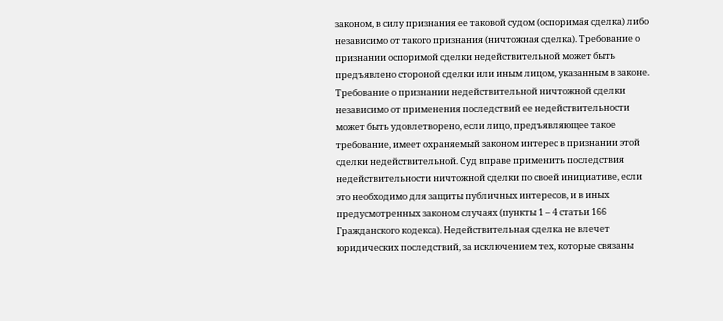законом, в силу признания ее таковой судом (оспоримая сделка) либо независимо от такого признания (ничтожная сделка). Требование о признании оспоримой сделки недействительной может быть предъявлено стороной сделки или иным лицом, указанным в законе. Требование о признании недействительной ничтожной сделки независимо от применения последствий ее недействительности может быть удовлетворено, если лицо, предъявляющее такое требование, имеет охраняемый законом интерес в признании этой сделки недействительной. Суд вправе применить последствия недействительности ничтожной сделки по своей инициативе, если это необходимо для защиты публичных интересов, и в иных предусмотренных законом случаях (пункты 1 – 4 статьи 166 Гражданского кодекса). Недействительная сделка не влечет юридических последствий, за исключением тех, которые связаны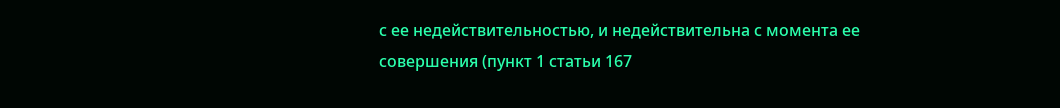с ее недействительностью, и недействительна с момента ее совершения (пункт 1 статьи 167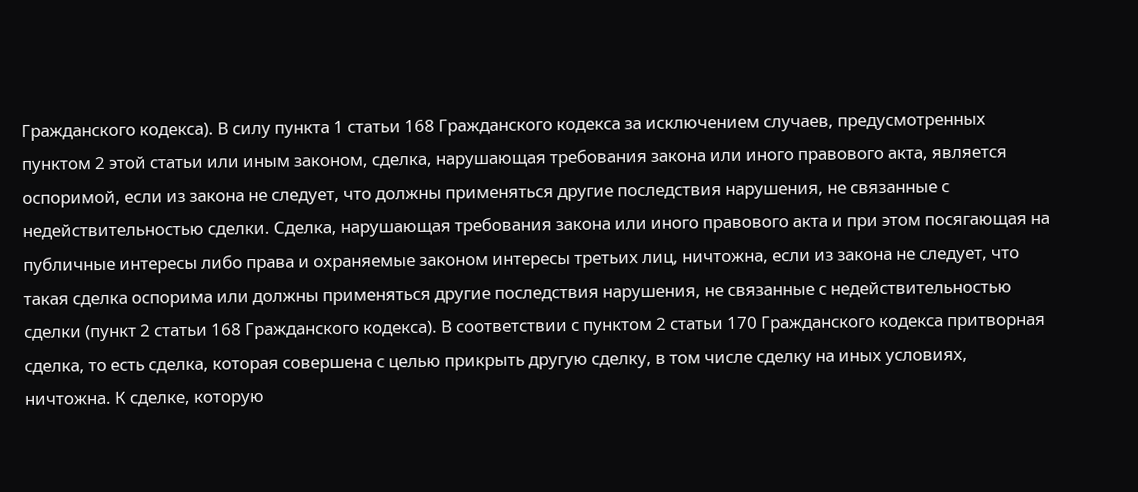Гражданского кодекса). В силу пункта 1 статьи 168 Гражданского кодекса за исключением случаев, предусмотренных пунктом 2 этой статьи или иным законом, сделка, нарушающая требования закона или иного правового акта, является оспоримой, если из закона не следует, что должны применяться другие последствия нарушения, не связанные с недействительностью сделки. Сделка, нарушающая требования закона или иного правового акта и при этом посягающая на публичные интересы либо права и охраняемые законом интересы третьих лиц, ничтожна, если из закона не следует, что такая сделка оспорима или должны применяться другие последствия нарушения, не связанные с недействительностью сделки (пункт 2 статьи 168 Гражданского кодекса). В соответствии с пунктом 2 статьи 170 Гражданского кодекса притворная сделка, то есть сделка, которая совершена с целью прикрыть другую сделку, в том числе сделку на иных условиях, ничтожна. К сделке, которую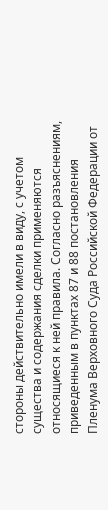стороны действительно имели в виду, с учетом существа и содержания сделки применяются относящиеся к ней правила. Согласно разъяснениям, приведенным в пунктах 87 и 88 постановления Пленума Верховного Суда Российской Федерации от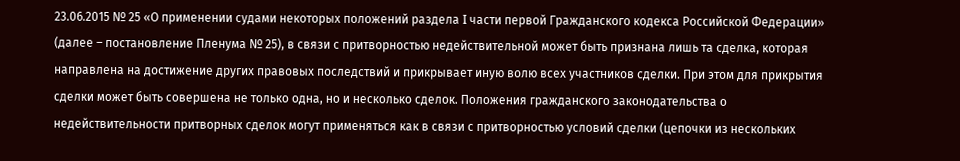23.06.2015 № 25 «О применении судами некоторых положений раздела I части первой Гражданского кодекса Российской Федерации» (далее – постановление Пленума № 25), в связи с притворностью недействительной может быть признана лишь та сделка, которая направлена на достижение других правовых последствий и прикрывает иную волю всех участников сделки. При этом для прикрытия сделки может быть совершена не только одна, но и несколько сделок. Положения гражданского законодательства о недействительности притворных сделок могут применяться как в связи с притворностью условий сделки (цепочки из нескольких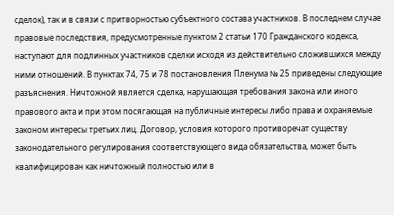сделок), так и в связи с притворностью субъектного состава участников. В последнем случае правовые последствия, предусмотренные пунктом 2 статьи 170 Гражданского кодекса, наступают для подлинных участников сделки исходя из действительно сложившихся между ними отношений. В пунктах 74, 75 и 78 постановления Пленума № 25 приведены следующие разъяснения. Ничтожной является сделка, нарушающая требования закона или иного правового акта и при этом посягающая на публичные интересы либо права и охраняемые законом интересы третьих лиц. Договор, условия которого противоречат существу законодательного регулирования соответствующего вида обязательства, может быть квалифицирован как ничтожный полностью или в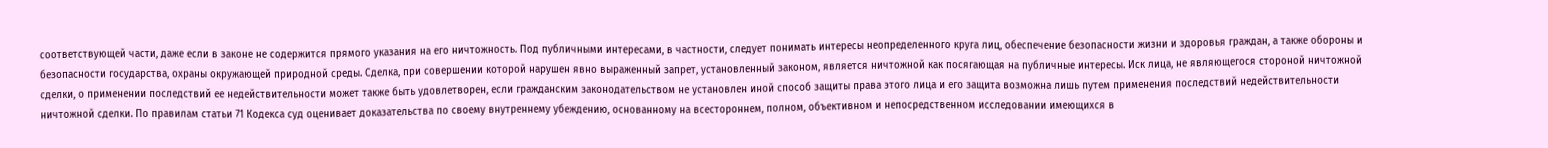соответствующей части, даже если в законе не содержится прямого указания на его ничтожность. Под публичными интересами, в частности, следует понимать интересы неопределенного круга лиц, обеспечение безопасности жизни и здоровья граждан, а также обороны и безопасности государства, охраны окружающей природной среды. Сделка, при совершении которой нарушен явно выраженный запрет, установленный законом, является ничтожной как посягающая на публичные интересы. Иск лица, не являющегося стороной ничтожной сделки, о применении последствий ее недействительности может также быть удовлетворен, если гражданским законодательством не установлен иной способ защиты права этого лица и его защита возможна лишь путем применения последствий недействительности ничтожной сделки. По правилам статьи 71 Кодекса суд оценивает доказательства по своему внутреннему убеждению, основанному на всестороннем, полном, объективном и непосредственном исследовании имеющихся в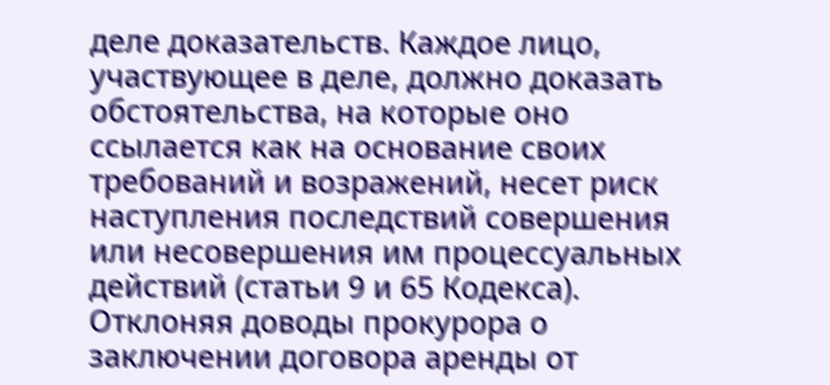деле доказательств. Каждое лицо, участвующее в деле, должно доказать обстоятельства, на которые оно ссылается как на основание своих требований и возражений, несет риск наступления последствий совершения или несовершения им процессуальных действий (статьи 9 и 65 Кодекса). Отклоняя доводы прокурора о заключении договора аренды от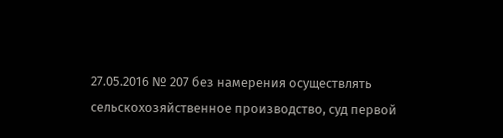27.05.2016 № 207 без намерения осуществлять сельскохозяйственное производство, суд первой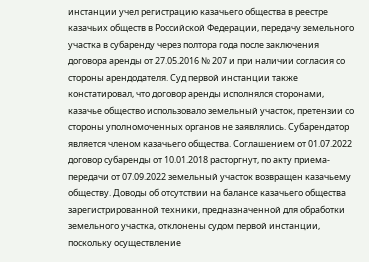инстанции учел регистрацию казачьего общества в реестре казачьих обществ в Российской Федерации, передачу земельного участка в субаренду через полтора года после заключения договора аренды от 27.05.2016 № 207 и при наличии согласия со стороны арендодателя. Суд первой инстанции также констатировал, что договор аренды исполнялся сторонами, казачье общество использовало земельный участок, претензии со стороны уполномоченных органов не заявлялись. Субарендатор является членом казачьего общества. Соглашением от 01.07.2022 договор субаренды от 10.01.2018 расторгнут, по акту приема-передачи от 07.09.2022 земельный участок возвращен казачьему обществу. Доводы об отсутствии на балансе казачьего общества зарегистрированной техники, предназначенной для обработки земельного участка, отклонены судом первой инстанции, поскольку осуществление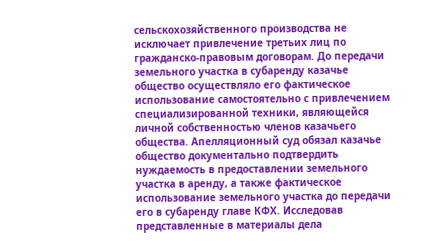сельскохозяйственного производства не исключает привлечение третьих лиц по гражданско-правовым договорам. До передачи земельного участка в субаренду казачье общество осуществляло его фактическое использование самостоятельно с привлечением специализированной техники, являющейся личной собственностью членов казачьего общества. Апелляционный суд обязал казачье общество документально подтвердить нуждаемость в предоставлении земельного участка в аренду, а также фактическое использование земельного участка до передачи его в субаренду главе КФХ. Исследовав представленные в материалы дела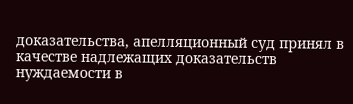доказательства, апелляционный суд принял в качестве надлежащих доказательств нуждаемости в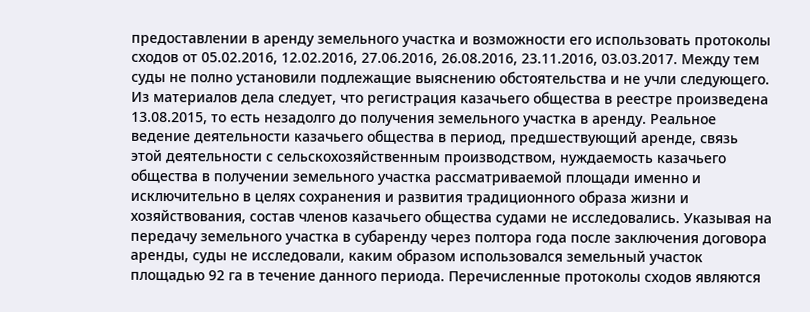предоставлении в аренду земельного участка и возможности его использовать протоколы сходов от 05.02.2016, 12.02.2016, 27.06.2016, 26.08.2016, 23.11.2016, 03.03.2017. Между тем суды не полно установили подлежащие выяснению обстоятельства и не учли следующего. Из материалов дела следует, что регистрация казачьего общества в реестре произведена 13.08.2015, то есть незадолго до получения земельного участка в аренду. Реальное ведение деятельности казачьего общества в период, предшествующий аренде, связь этой деятельности с сельскохозяйственным производством, нуждаемость казачьего общества в получении земельного участка рассматриваемой площади именно и исключительно в целях сохранения и развития традиционного образа жизни и хозяйствования, состав членов казачьего общества судами не исследовались. Указывая на передачу земельного участка в субаренду через полтора года после заключения договора аренды, суды не исследовали, каким образом использовался земельный участок площадью 92 га в течение данного периода. Перечисленные протоколы сходов являются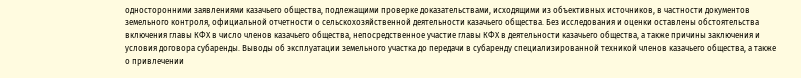односторонними заявлениями казачьего общества, подлежащими проверке доказательствами, исходящими из объективных источников, в частности документов земельного контроля, официальной отчетности о сельскохозяйственной деятельности казачьего общества. Без исследования и оценки оставлены обстоятельства включения главы КФХ в число членов казачьего общества, непосредственное участие главы КФХ в деятельности казачьего общества, а также причины заключения и условия договора субаренды. Выводы об эксплуатации земельного участка до передачи в субаренду специализированной техникой членов казачьего общества, а также о привлечении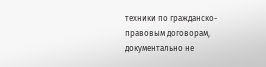техники по гражданско-правовым договорам, документально не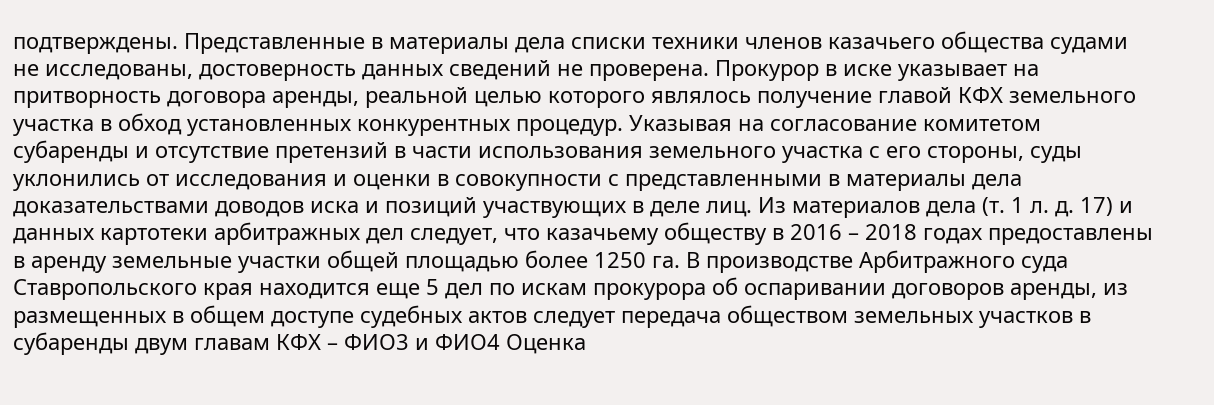подтверждены. Представленные в материалы дела списки техники членов казачьего общества судами не исследованы, достоверность данных сведений не проверена. Прокурор в иске указывает на притворность договора аренды, реальной целью которого являлось получение главой КФХ земельного участка в обход установленных конкурентных процедур. Указывая на согласование комитетом субаренды и отсутствие претензий в части использования земельного участка с его стороны, суды уклонились от исследования и оценки в совокупности с представленными в материалы дела доказательствами доводов иска и позиций участвующих в деле лиц. Из материалов дела (т. 1 л. д. 17) и данных картотеки арбитражных дел следует, что казачьему обществу в 2016 – 2018 годах предоставлены в аренду земельные участки общей площадью более 1250 га. В производстве Арбитражного суда Ставропольского края находится еще 5 дел по искам прокурора об оспаривании договоров аренды, из размещенных в общем доступе судебных актов следует передача обществом земельных участков в субаренды двум главам КФХ – ФИО3 и ФИО4 Оценка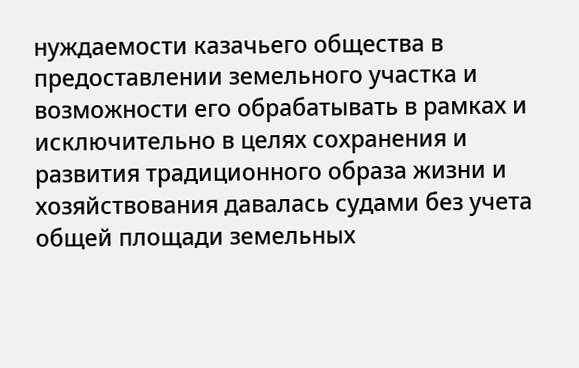нуждаемости казачьего общества в предоставлении земельного участка и возможности его обрабатывать в рамках и исключительно в целях сохранения и развития традиционного образа жизни и хозяйствования давалась судами без учета общей площади земельных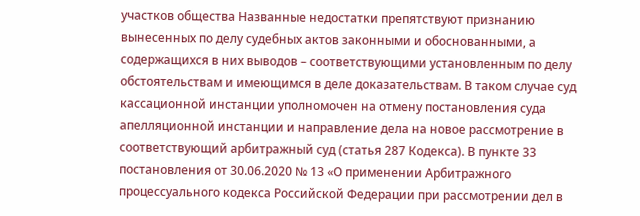участков общества Названные недостатки препятствуют признанию вынесенных по делу судебных актов законными и обоснованными, а содержащихся в них выводов – соответствующими установленным по делу обстоятельствам и имеющимся в деле доказательствам. В таком случае суд кассационной инстанции уполномочен на отмену постановления суда апелляционной инстанции и направление дела на новое рассмотрение в соответствующий арбитражный суд (статья 287 Кодекса). В пункте 33 постановления от 30.06.2020 № 13 «О применении Арбитражного процессуального кодекса Российской Федерации при рассмотрении дел в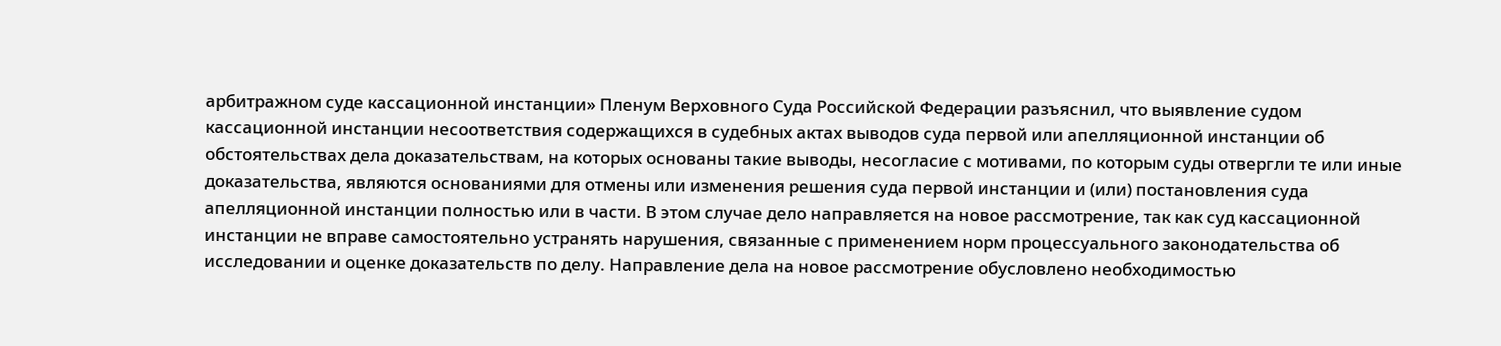арбитражном суде кассационной инстанции» Пленум Верховного Суда Российской Федерации разъяснил, что выявление судом кассационной инстанции несоответствия содержащихся в судебных актах выводов суда первой или апелляционной инстанции об обстоятельствах дела доказательствам, на которых основаны такие выводы, несогласие с мотивами, по которым суды отвергли те или иные доказательства, являются основаниями для отмены или изменения решения суда первой инстанции и (или) постановления суда апелляционной инстанции полностью или в части. В этом случае дело направляется на новое рассмотрение, так как суд кассационной инстанции не вправе самостоятельно устранять нарушения, связанные с применением норм процессуального законодательства об исследовании и оценке доказательств по делу. Направление дела на новое рассмотрение обусловлено необходимостью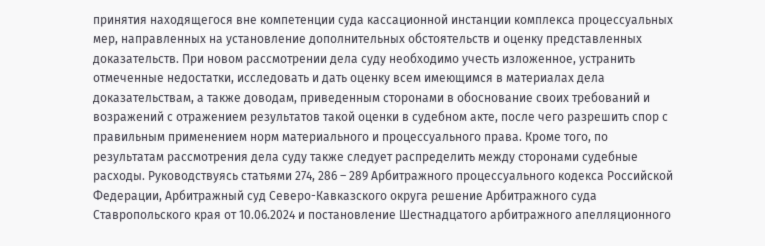принятия находящегося вне компетенции суда кассационной инстанции комплекса процессуальных мер, направленных на установление дополнительных обстоятельств и оценку представленных доказательств. При новом рассмотрении дела суду необходимо учесть изложенное, устранить отмеченные недостатки, исследовать и дать оценку всем имеющимся в материалах дела доказательствам, а также доводам, приведенным сторонами в обоснование своих требований и возражений с отражением результатов такой оценки в судебном акте, после чего разрешить спор с правильным применением норм материального и процессуального права. Кроме того, по результатам рассмотрения дела суду также следует распределить между сторонами судебные расходы. Руководствуясь статьями 274, 286 – 289 Арбитражного процессуального кодекса Российской Федерации, Арбитражный суд Северо-Кавказского округа решение Арбитражного суда Ставропольского края от 10.06.2024 и постановление Шестнадцатого арбитражного апелляционного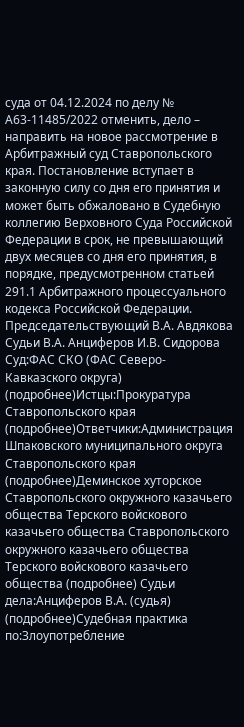суда от 04.12.2024 по делу № А63-11485/2022 отменить, дело – направить на новое рассмотрение в Арбитражный суд Ставропольского края. Постановление вступает в законную силу со дня его принятия и может быть обжаловано в Судебную коллегию Верховного Суда Российской Федерации в срок, не превышающий двух месяцев со дня его принятия, в порядке, предусмотренном статьей 291.1 Арбитражного процессуального кодекса Российской Федерации. Председательствующий В.А. Авдякова Судьи В.А. Анциферов И.В. Сидорова Суд:ФАС СКО (ФАС Северо-Кавказского округа) (подробнее)Истцы:Прокуратура Ставропольского края (подробнее)Ответчики:Администрация Шпаковского муниципального округа Ставропольского края (подробнее)Деминское хуторское Ставропольского окружного казачьего общества Терского войскового казачьего общества Ставропольского окружного казачьего общества Терского войскового казачьего общества (подробнее) Судьи дела:Анциферов В.А. (судья) (подробнее)Судебная практика по:Злоупотребление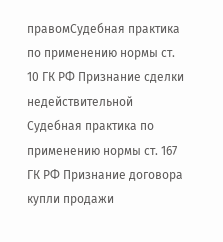правомСудебная практика по применению нормы ст. 10 ГК РФ Признание сделки недействительной Судебная практика по применению нормы ст. 167 ГК РФ Признание договора купли продажи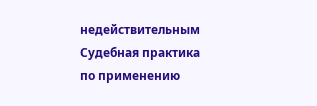недействительным Судебная практика по применению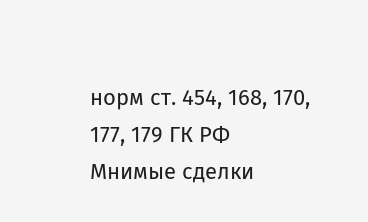норм ст. 454, 168, 170, 177, 179 ГК РФ
Мнимые сделки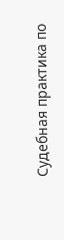Судебная практика по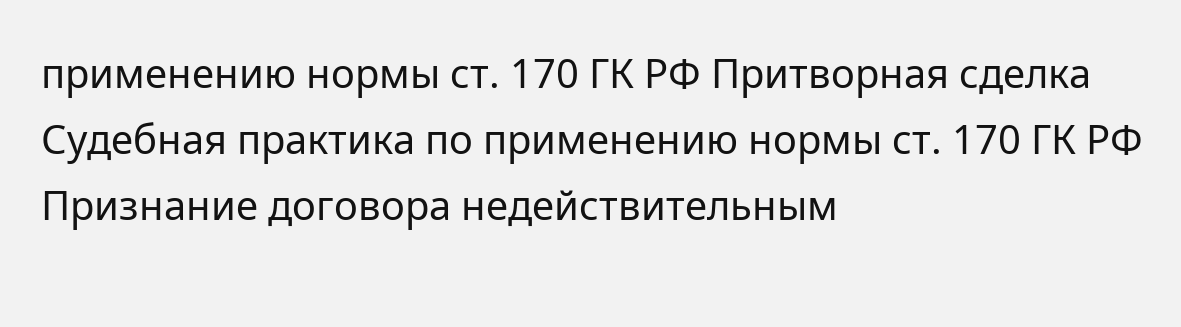применению нормы ст. 170 ГК РФ Притворная сделка Судебная практика по применению нормы ст. 170 ГК РФ Признание договора недействительным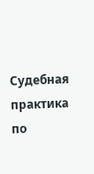Судебная практика по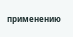применению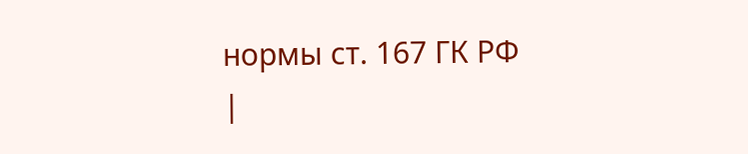нормы ст. 167 ГК РФ |